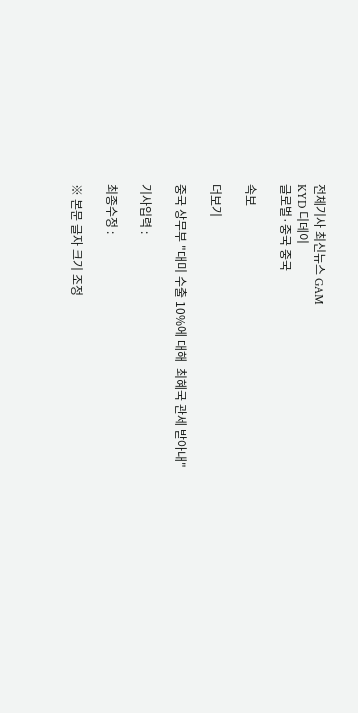전체기사 최신뉴스 GAM
KYD 디데이
글로벌·중국 중국

속보

더보기

중국 상무부 "대미 수출 10%에 대해  최혜국 관세 받아내"

기사입력 :

최종수정 :

※ 본문 글자 크기 조정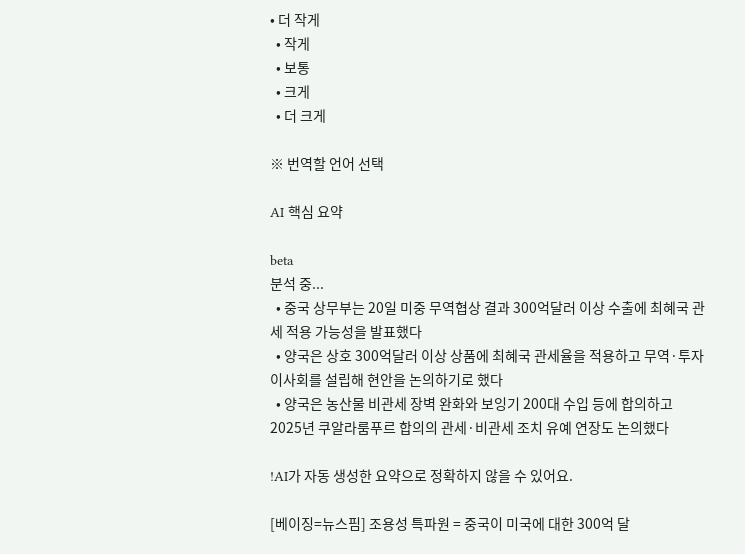• 더 작게
  • 작게
  • 보통
  • 크게
  • 더 크게

※ 번역할 언어 선택

AI 핵심 요약

beta
분석 중...
  • 중국 상무부는 20일 미중 무역협상 결과 300억달러 이상 수출에 최혜국 관세 적용 가능성을 발표했다
  • 양국은 상호 300억달러 이상 상품에 최혜국 관세율을 적용하고 무역·투자 이사회를 설립해 현안을 논의하기로 했다
  • 양국은 농산물 비관세 장벽 완화와 보잉기 200대 수입 등에 합의하고 2025년 쿠알라룸푸르 합의의 관세·비관세 조치 유예 연장도 논의했다

!AI가 자동 생성한 요약으로 정확하지 않을 수 있어요.

[베이징=뉴스핌] 조용성 특파원 = 중국이 미국에 대한 300억 달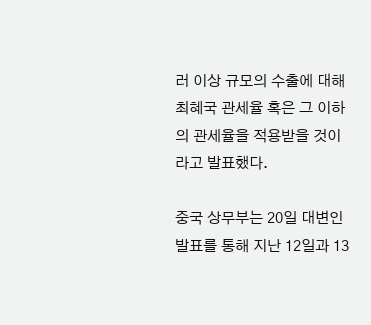러 이상 규모의 수출에 대해 최혜국 관세율 혹은 그 이하의 관세율을 적용받을 것이라고 발표했다.

중국 상무부는 20일 대변인 발표를 통해 지난 12일과 13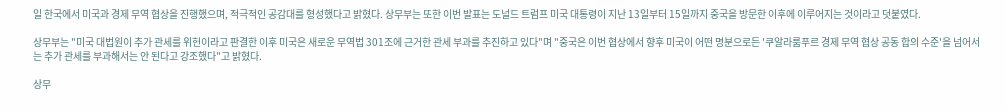일 한국에서 미국과 경제 무역 협상을 진행했으며, 적극적인 공감대를 형성했다고 밝혔다. 상무부는 또한 이번 발표는 도널드 트럼프 미국 대통령이 지난 13일부터 15일까지 중국을 방문한 이후에 이루어지는 것이라고 덧붙였다.

상무부는 "미국 대법원이 추가 관세를 위헌이라고 판결한 이후 미국은 새로운 무역법 301조에 근거한 관세 부과를 추진하고 있다"며 "중국은 이번 협상에서 향후 미국이 어떤 명분으로든 '쿠알라룸푸르 경제 무역 협상 공동 합의 수준'을 넘어서는 추가 관세를 부과해서는 안 된다고 강조했다"고 밝혔다.

상무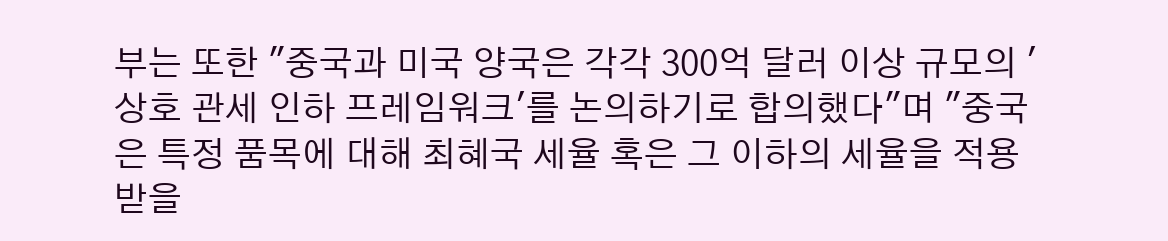부는 또한 "중국과 미국 양국은 각각 300억 달러 이상 규모의 '상호 관세 인하 프레임워크'를 논의하기로 합의했다"며 "중국은 특정 품목에 대해 최혜국 세율 혹은 그 이하의 세율을 적용받을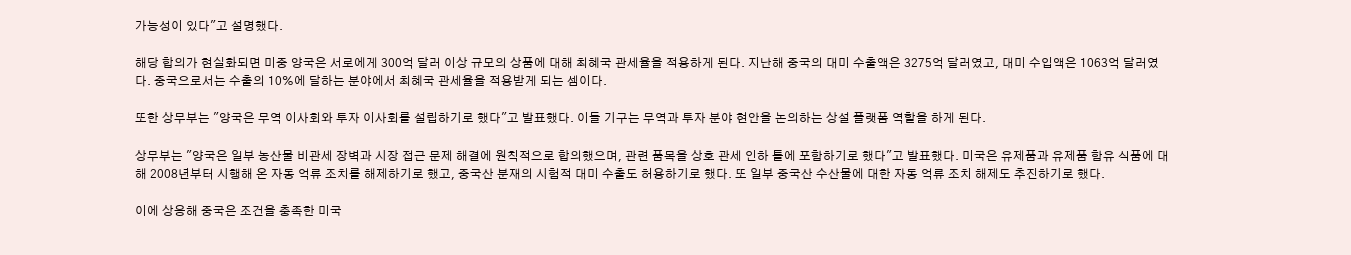가능성이 있다"고 설명했다.

해당 합의가 현실화되면 미중 양국은 서로에게 300억 달러 이상 규모의 상품에 대해 최혜국 관세율을 적용하게 된다. 지난해 중국의 대미 수출액은 3275억 달러였고, 대미 수입액은 1063억 달러였다. 중국으로서는 수출의 10%에 달하는 분야에서 최혜국 관세율을 적용받게 되는 셈이다.

또한 상무부는 "양국은 무역 이사회와 투자 이사회를 설립하기로 했다"고 발표했다. 이들 기구는 무역과 투자 분야 현안을 논의하는 상설 플랫폼 역할을 하게 된다.

상무부는 "양국은 일부 농산물 비관세 장벽과 시장 접근 문제 해결에 원칙적으로 합의했으며, 관련 품목을 상호 관세 인하 틀에 포함하기로 했다"고 발표했다. 미국은 유제품과 유제품 함유 식품에 대해 2008년부터 시행해 온 자동 억류 조치를 해제하기로 했고, 중국산 분재의 시험적 대미 수출도 허용하기로 했다. 또 일부 중국산 수산물에 대한 자동 억류 조치 해제도 추진하기로 했다.

이에 상응해 중국은 조건을 충족한 미국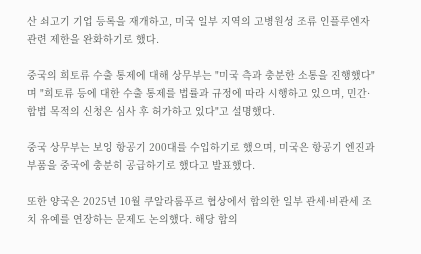산 쇠고기 기업 등록을 재개하고, 미국 일부 지역의 고병원성 조류 인플루엔자 관련 제한을 완화하기로 했다.

중국의 희토류 수출 통제에 대해 상무부는 "미국 측과 충분한 소통을 진행했다"며 "희토류 등에 대한 수출 통제를 법률과 규정에 따라 시행하고 있으며, 민간·합법 목적의 신청은 심사 후 허가하고 있다"고 설명했다.

중국 상무부는 보잉 항공기 200대를 수입하기로 했으며, 미국은 항공기 엔진과 부품을 중국에 충분히 공급하기로 했다고 발표했다.

또한 양국은 2025년 10월 쿠알라룸푸르 협상에서 합의한 일부 관세·비관세 조치 유예를 연장하는 문제도 논의했다. 해당 합의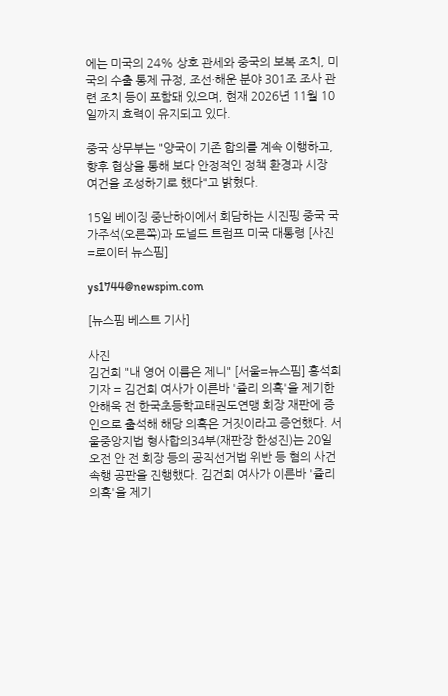에는 미국의 24% 상호 관세와 중국의 보복 조치, 미국의 수출 통제 규정, 조선·해운 분야 301조 조사 관련 조치 등이 포함돼 있으며, 현재 2026년 11월 10일까지 효력이 유지되고 있다.

중국 상무부는 "양국이 기존 합의를 계속 이행하고, 향후 협상을 통해 보다 안정적인 정책 환경과 시장 여건을 조성하기로 했다"고 밝혔다.

15일 베이징 중난하이에서 회담하는 시진핑 중국 국가주석(오른쪽)과 도널드 트럼프 미국 대통령 [사진=로이터 뉴스핌]

ys1744@newspim.com

[뉴스핌 베스트 기사]

사진
김건희 "내 영어 이름은 제니" [서울=뉴스핌] 홍석희 기자 = 김건희 여사가 이른바 '쥴리 의혹'을 제기한 안해욱 전 한국초등학교태권도연맹 회장 재판에 증인으로 출석해 해당 의혹은 거짓이라고 증언했다. 서울중앙지법 형사합의34부(재판장 한성진)는 20일 오전 안 전 회장 등의 공직선거법 위반 등 혐의 사건 속행 공판을 진행했다. 김건희 여사가 이른바 '쥴리 의혹'을 제기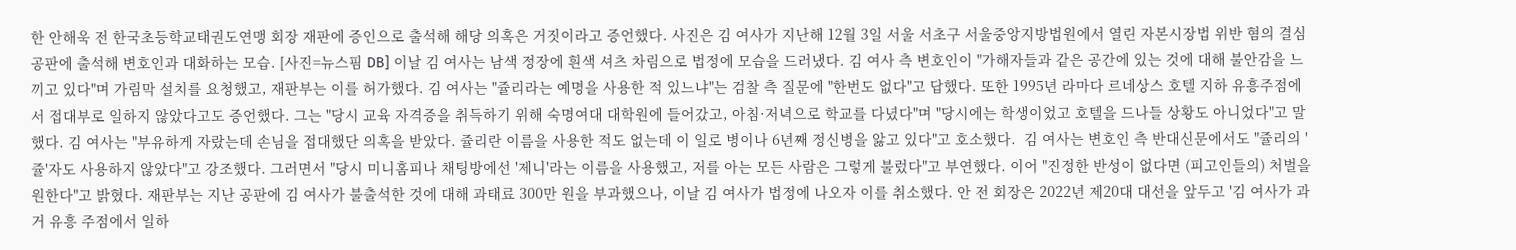한 안해욱 전 한국초등학교태권도연맹 회장 재판에 증인으로 출석해 해당 의혹은 거짓이라고 증언했다. 사진은 김 여사가 지난해 12월 3일 서울 서초구 서울중앙지방법원에서 열린 자본시장법 위반 혐의 결심 공판에 출석해 변호인과 대화하는 모습. [사진=뉴스핌 DB] 이날 김 여사는 남색 정장에 흰색 셔츠 차림으로 법정에 모습을 드러냈다. 김 여사 측 변호인이 "가해자들과 같은 공간에 있는 것에 대해 불안감을 느끼고 있다"며 가림막 설치를 요청했고, 재판부는 이를 허가했다. 김 여사는 "쥴리라는 예명을 사용한 적 있느냐"는 검찰 측 질문에 "한번도 없다"고 답했다. 또한 1995년 라마다 르네상스 호텔 지하 유흥주점에서 접대부로 일하지 않았다고도 증언했다. 그는 "당시 교육 자격증을 취득하기 위해 숙명여대 대학원에 들어갔고, 아침·저녁으로 학교를 다녔다"며 "당시에는 학생이었고 호텔을 드나들 상황도 아니었다"고 말했다. 김 여사는 "부유하게 자랐는데 손님을 접대했단 의혹을 받았다. 쥴리란 이름을 사용한 적도 없는데 이 일로 병이나 6년째 정신병을 앓고 있다"고 호소했다.  김 여사는 변호인 측 반대신문에서도 "쥴리의 '쥴'자도 사용하지 않았다"고 강조했다. 그러면서 "당시 미니홈피나 채팅방에선 '제니'라는 이름을 사용했고, 저를 아는 모든 사람은 그렇게 불렀다"고 부연했다. 이어 "진정한 반성이 없다면 (피고인들의) 처벌을 원한다"고 밝혔다. 재판부는 지난 공판에 김 여사가 불출석한 것에 대해 과태료 300만 원을 부과했으나, 이날 김 여사가 법정에 나오자 이를 취소했다. 안 전 회장은 2022년 제20대 대선을 앞두고 '김 여사가 과거 유흥 주점에서 일하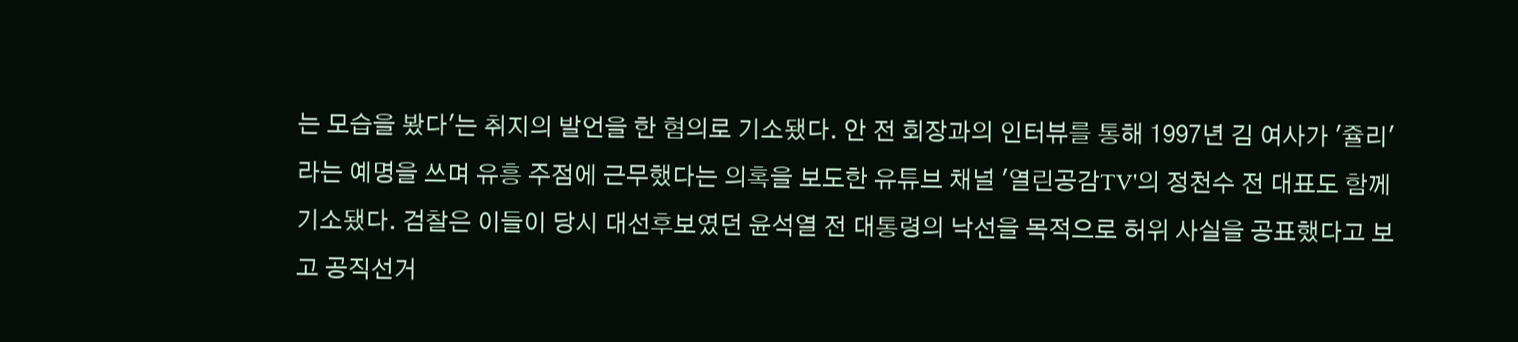는 모습을 봤다'는 취지의 발언을 한 혐의로 기소됐다. 안 전 회장과의 인터뷰를 통해 1997년 김 여사가 '쥴리'라는 예명을 쓰며 유흥 주점에 근무했다는 의혹을 보도한 유튜브 채널 '열린공감TV'의 정천수 전 대표도 함께 기소됐다. 검찰은 이들이 당시 대선후보였던 윤석열 전 대통령의 낙선을 목적으로 허위 사실을 공표했다고 보고 공직선거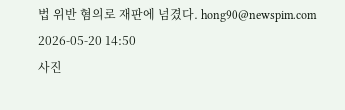법 위반 혐의로 재판에 넘겼다. hong90@newspim.com 2026-05-20 14:50
사진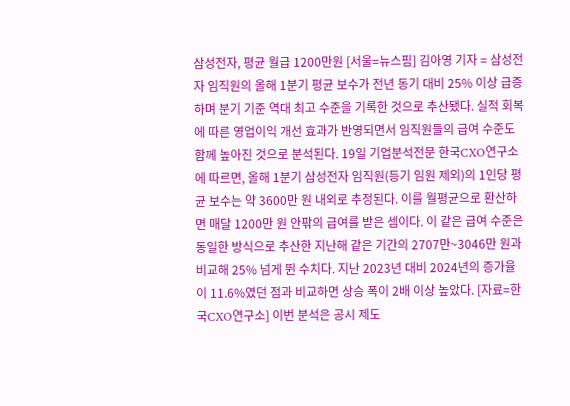삼성전자, 평균 월급 1200만원 [서울=뉴스핌] 김아영 기자 = 삼성전자 임직원의 올해 1분기 평균 보수가 전년 동기 대비 25% 이상 급증하며 분기 기준 역대 최고 수준을 기록한 것으로 추산됐다. 실적 회복에 따른 영업이익 개선 효과가 반영되면서 임직원들의 급여 수준도 함께 높아진 것으로 분석된다. 19일 기업분석전문 한국CXO연구소에 따르면, 올해 1분기 삼성전자 임직원(등기 임원 제외)의 1인당 평균 보수는 약 3600만 원 내외로 추정된다. 이를 월평균으로 환산하면 매달 1200만 원 안팎의 급여를 받은 셈이다. 이 같은 급여 수준은 동일한 방식으로 추산한 지난해 같은 기간의 2707만~3046만 원과 비교해 25% 넘게 뛴 수치다. 지난 2023년 대비 2024년의 증가율이 11.6%였던 점과 비교하면 상승 폭이 2배 이상 높았다. [자료=한국CXO연구소] 이번 분석은 공시 제도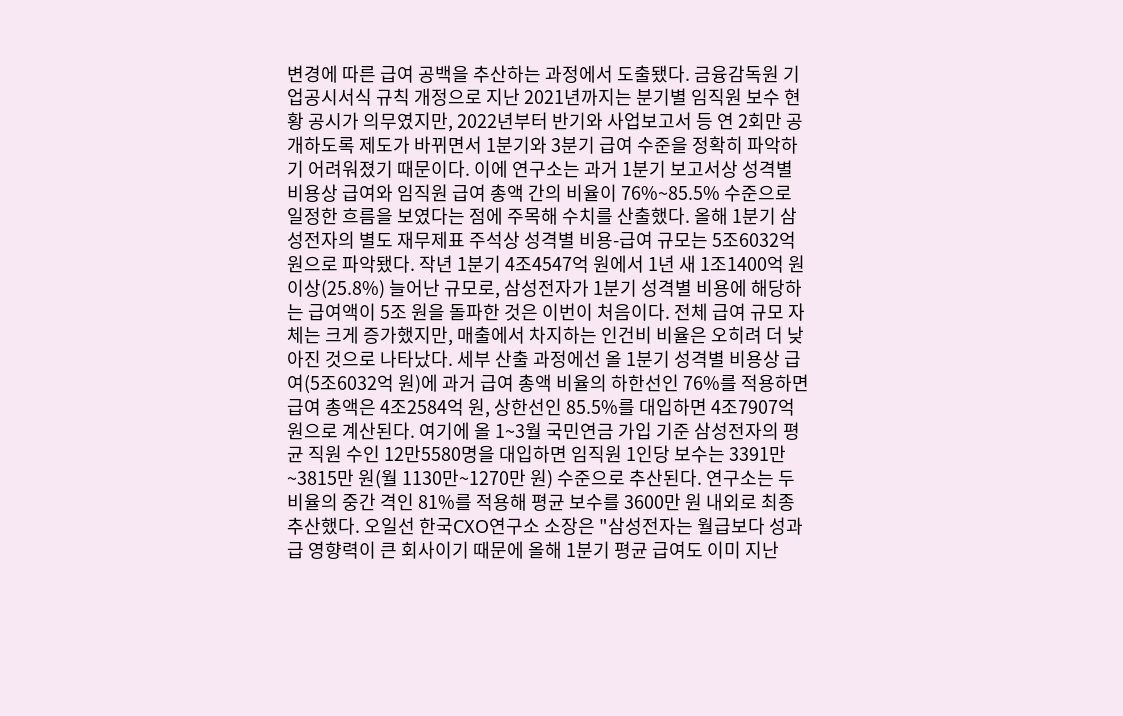변경에 따른 급여 공백을 추산하는 과정에서 도출됐다. 금융감독원 기업공시서식 규칙 개정으로 지난 2021년까지는 분기별 임직원 보수 현황 공시가 의무였지만, 2022년부터 반기와 사업보고서 등 연 2회만 공개하도록 제도가 바뀌면서 1분기와 3분기 급여 수준을 정확히 파악하기 어려워졌기 때문이다. 이에 연구소는 과거 1분기 보고서상 성격별 비용상 급여와 임직원 급여 총액 간의 비율이 76%~85.5% 수준으로 일정한 흐름을 보였다는 점에 주목해 수치를 산출했다. 올해 1분기 삼성전자의 별도 재무제표 주석상 성격별 비용-급여 규모는 5조6032억 원으로 파악됐다. 작년 1분기 4조4547억 원에서 1년 새 1조1400억 원 이상(25.8%) 늘어난 규모로, 삼성전자가 1분기 성격별 비용에 해당하는 급여액이 5조 원을 돌파한 것은 이번이 처음이다. 전체 급여 규모 자체는 크게 증가했지만, 매출에서 차지하는 인건비 비율은 오히려 더 낮아진 것으로 나타났다. 세부 산출 과정에선 올 1분기 성격별 비용상 급여(5조6032억 원)에 과거 급여 총액 비율의 하한선인 76%를 적용하면 급여 총액은 4조2584억 원, 상한선인 85.5%를 대입하면 4조7907억 원으로 계산된다. 여기에 올 1~3월 국민연금 가입 기준 삼성전자의 평균 직원 수인 12만5580명을 대입하면 임직원 1인당 보수는 3391만~3815만 원(월 1130만~1270만 원) 수준으로 추산된다. 연구소는 두 비율의 중간 격인 81%를 적용해 평균 보수를 3600만 원 내외로 최종 추산했다. 오일선 한국CXO연구소 소장은 "삼성전자는 월급보다 성과급 영향력이 큰 회사이기 때문에 올해 1분기 평균 급여도 이미 지난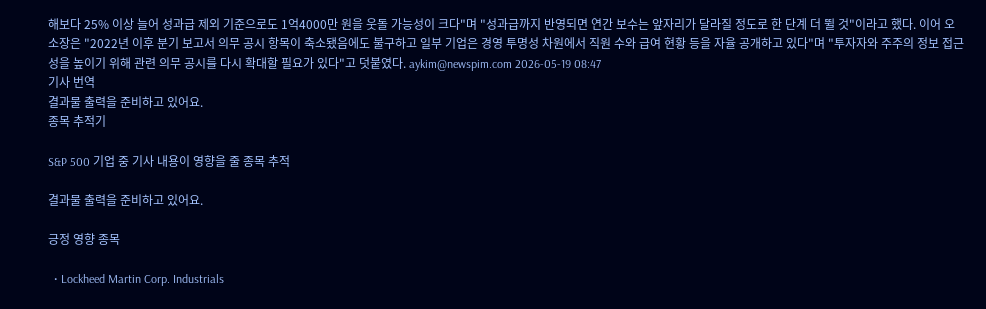해보다 25% 이상 늘어 성과급 제외 기준으로도 1억4000만 원을 웃돌 가능성이 크다"며 "성과급까지 반영되면 연간 보수는 앞자리가 달라질 정도로 한 단계 더 뛸 것"이라고 했다. 이어 오 소장은 "2022년 이후 분기 보고서 의무 공시 항목이 축소됐음에도 불구하고 일부 기업은 경영 투명성 차원에서 직원 수와 급여 현황 등을 자율 공개하고 있다"며 "투자자와 주주의 정보 접근성을 높이기 위해 관련 의무 공시를 다시 확대할 필요가 있다"고 덧붙였다. aykim@newspim.com 2026-05-19 08:47
기사 번역
결과물 출력을 준비하고 있어요.
종목 추적기

S&P 500 기업 중 기사 내용이 영향을 줄 종목 추적

결과물 출력을 준비하고 있어요.

긍정 영향 종목

  • Lockheed Martin Corp. Industrials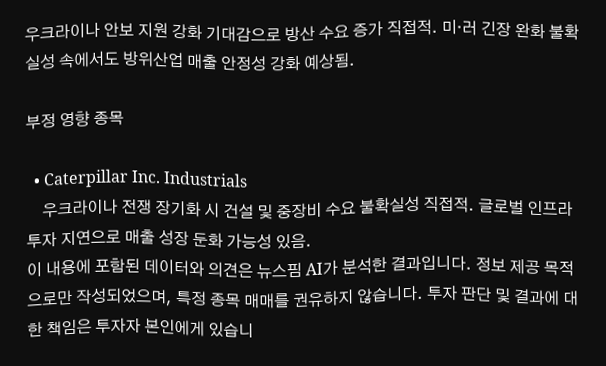우크라이나 안보 지원 강화 기대감으로 방산 수요 증가 직접적. 미·러 긴장 완화 불확실성 속에서도 방위산업 매출 안정성 강화 예상됨.

부정 영향 종목

  • Caterpillar Inc. Industrials
    우크라이나 전쟁 장기화 시 건설 및 중장비 수요 불확실성 직접적. 글로벌 인프라 투자 지연으로 매출 성장 둔화 가능성 있음.
이 내용에 포함된 데이터와 의견은 뉴스핌 AI가 분석한 결과입니다. 정보 제공 목적으로만 작성되었으며, 특정 종목 매매를 권유하지 않습니다. 투자 판단 및 결과에 대한 책임은 투자자 본인에게 있습니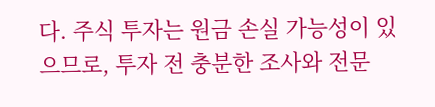다. 주식 투자는 원금 손실 가능성이 있으므로, 투자 전 충분한 조사와 전문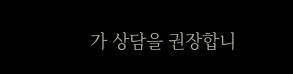가 상담을 권장합니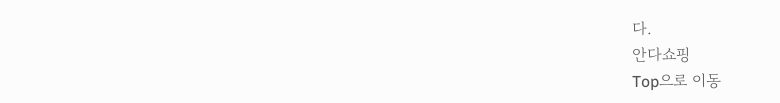다.
안다쇼핑
Top으로 이동